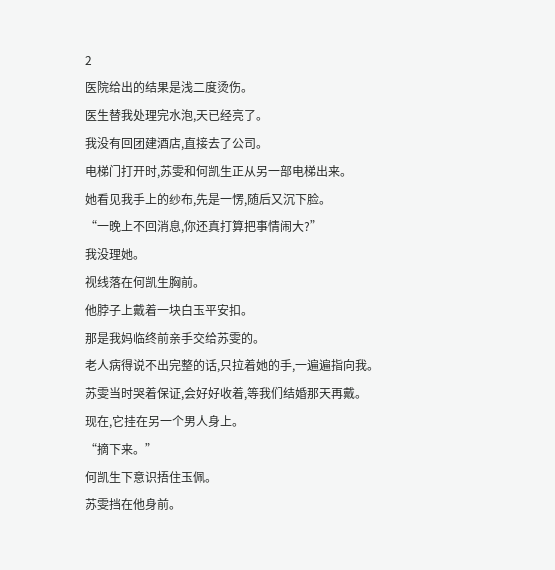2
医院给出的结果是浅二度烫伤。
医生替我处理完水泡,天已经亮了。
我没有回团建酒店,直接去了公司。
电梯门打开时,苏雯和何凯生正从另一部电梯出来。
她看见我手上的纱布,先是一愣,随后又沉下脸。
“一晚上不回消息,你还真打算把事情闹大?”
我没理她。
视线落在何凯生胸前。
他脖子上戴着一块白玉平安扣。
那是我妈临终前亲手交给苏雯的。
老人病得说不出完整的话,只拉着她的手,一遍遍指向我。
苏雯当时哭着保证,会好好收着,等我们结婚那天再戴。
现在,它挂在另一个男人身上。
“摘下来。”
何凯生下意识捂住玉佩。
苏雯挡在他身前。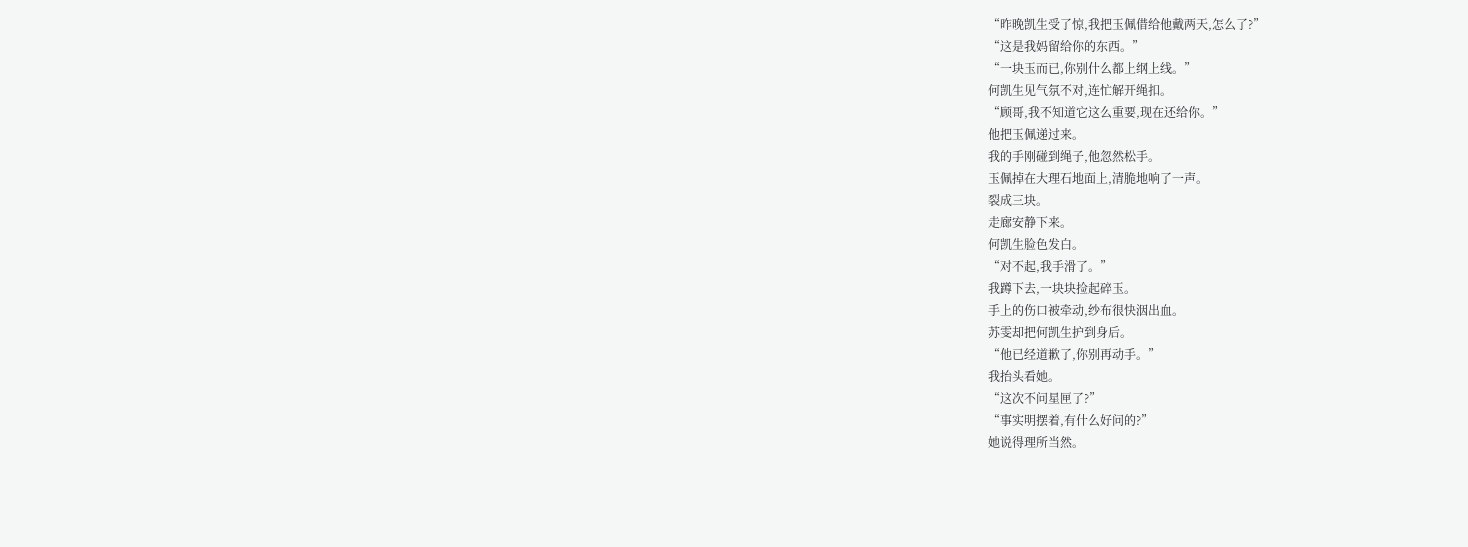“昨晚凯生受了惊,我把玉佩借给他戴两天,怎么了?”
“这是我妈留给你的东西。”
“一块玉而已,你别什么都上纲上线。”
何凯生见气氛不对,连忙解开绳扣。
“顾哥,我不知道它这么重要,现在还给你。”
他把玉佩递过来。
我的手刚碰到绳子,他忽然松手。
玉佩掉在大理石地面上,清脆地响了一声。
裂成三块。
走廊安静下来。
何凯生脸色发白。
“对不起,我手滑了。”
我蹲下去,一块块捡起碎玉。
手上的伤口被牵动,纱布很快洇出血。
苏雯却把何凯生护到身后。
“他已经道歉了,你别再动手。”
我抬头看她。
“这次不问星匣了?”
“事实明摆着,有什么好问的?”
她说得理所当然。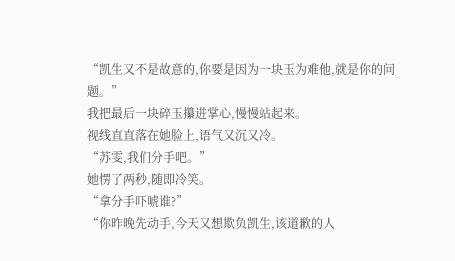“凯生又不是故意的,你要是因为一块玉为难他,就是你的问题。”
我把最后一块碎玉攥进掌心,慢慢站起来。
视线直直落在她脸上,语气又沉又冷。
“苏雯,我们分手吧。”
她愣了两秒,随即冷笑。
“拿分手吓唬谁?”
“你昨晚先动手,今天又想欺负凯生,该道歉的人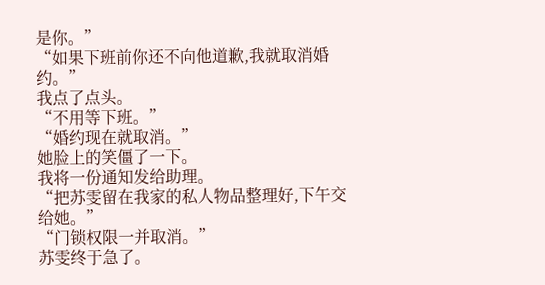是你。”
“如果下班前你还不向他道歉,我就取消婚约。”
我点了点头。
“不用等下班。”
“婚约现在就取消。”
她脸上的笑僵了一下。
我将一份通知发给助理。
“把苏雯留在我家的私人物品整理好,下午交给她。”
“门锁权限一并取消。”
苏雯终于急了。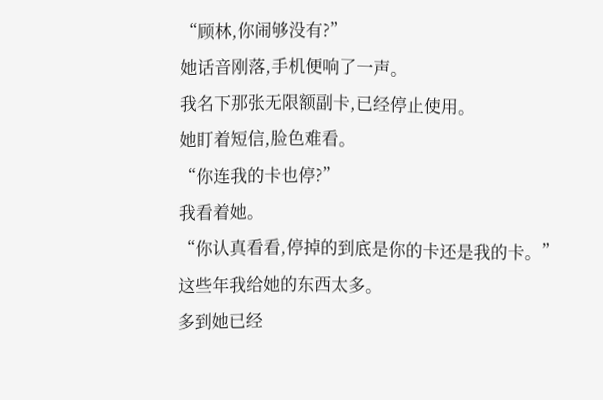“顾林,你闹够没有?”
她话音刚落,手机便响了一声。
我名下那张无限额副卡,已经停止使用。
她盯着短信,脸色难看。
“你连我的卡也停?”
我看着她。
“你认真看看,停掉的到底是你的卡还是我的卡。”
这些年我给她的东西太多。
多到她已经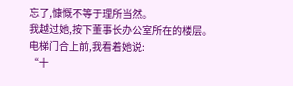忘了,慷慨不等于理所当然。
我越过她,按下董事长办公室所在的楼层。
电梯门合上前,我看着她说:
“十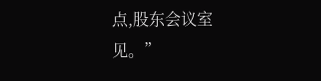点,股东会议室见。”